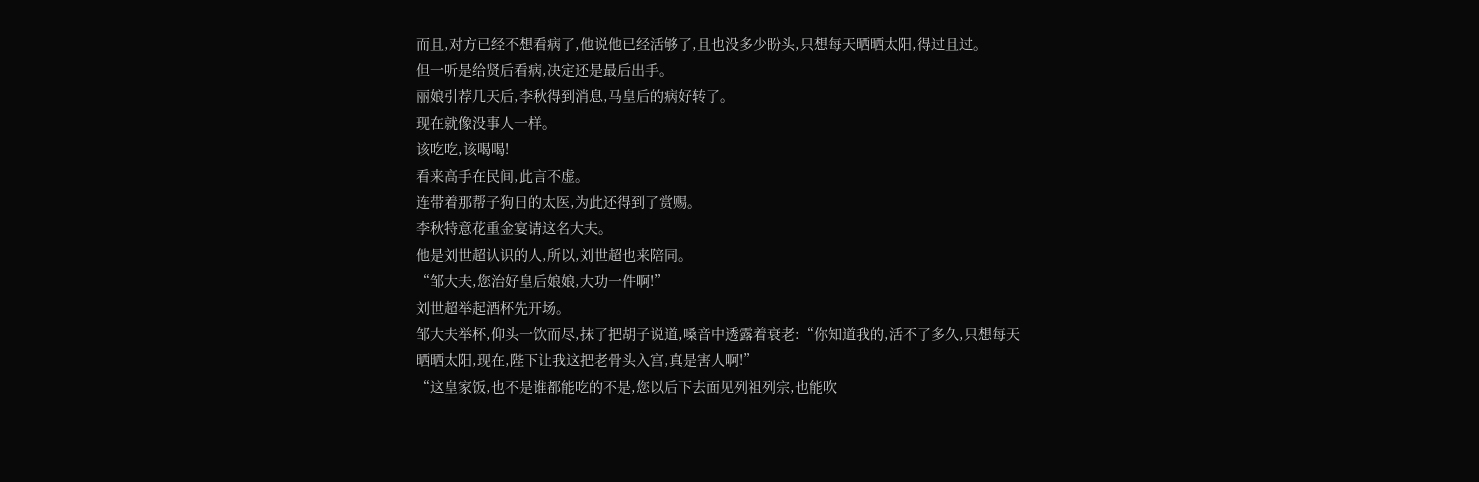而且,对方已经不想看病了,他说他已经活够了,且也没多少盼头,只想每天晒晒太阳,得过且过。
但一听是给贤后看病,决定还是最后出手。
丽娘引荐几天后,李秋得到消息,马皇后的病好转了。
现在就像没事人一样。
该吃吃,该喝喝!
看来高手在民间,此言不虚。
连带着那帮子狗日的太医,为此还得到了赏赐。
李秋特意花重金宴请这名大夫。
他是刘世超认识的人,所以,刘世超也来陪同。
“邹大夫,您治好皇后娘娘,大功一件啊!”
刘世超举起酒杯先开场。
邹大夫举杯,仰头一饮而尽,抹了把胡子说道,嗓音中透露着衰老:“你知道我的,活不了多久,只想每天晒晒太阳,现在,陛下让我这把老骨头入宫,真是害人啊!”
“这皇家饭,也不是谁都能吃的不是,您以后下去面见列祖列宗,也能吹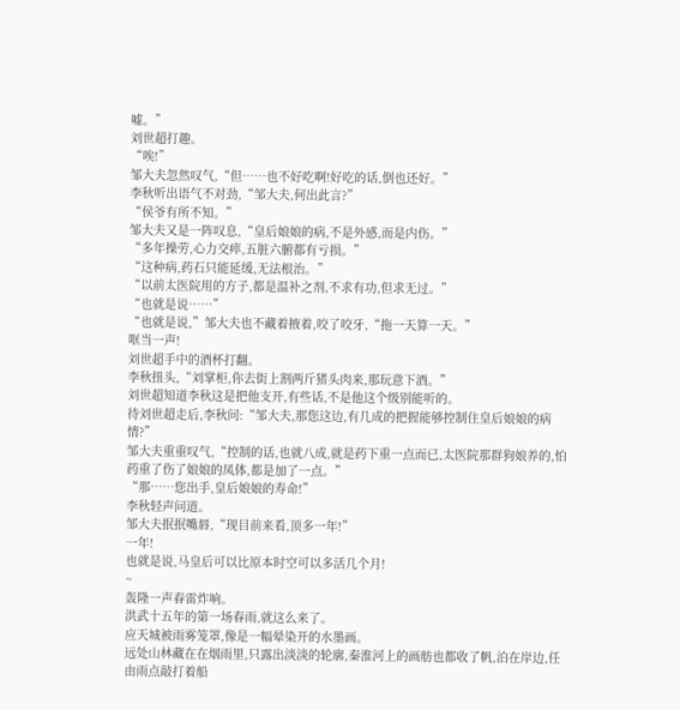嘘。”
刘世超打趣。
“唉!”
邹大夫忽然叹气,“但……也不好吃啊!好吃的话,倒也还好。”
李秋听出语气不对劲,“邹大夫,何出此言?”
“侯爷有所不知。”
邹大夫又是一阵叹息,“皇后娘娘的病,不是外感,而是内伤。”
“多年操劳,心力交瘁,五脏六腑都有亏损。”
“这种病,药石只能延缓,无法根治。”
“以前太医院用的方子,都是温补之剂,不求有功,但求无过。”
“也就是说……”
“也就是说,”邹大夫也不藏着掖着,咬了咬牙,“拖一天算一天。”
哐当一声!
刘世超手中的酒杯打翻。
李秋扭头,“刘掌柜,你去街上割两斤猪头肉来,那玩意下酒。”
刘世超知道李秋这是把他支开,有些话,不是他这个级别能听的。
待刘世超走后,李秋问:“邹大夫,那您这边,有几成的把握能够控制住皇后娘娘的病情?”
邹大夫重重叹气,“控制的话,也就八成,就是药下重一点而已,太医院那群狗娘养的,怕药重了伤了娘娘的凤体,都是加了一点。”
“那……您出手,皇后娘娘的寿命!”
李秋轻声问道。
邹大夫抿抿嘴唇,“现目前来看,顶多一年!”
一年!
也就是说,马皇后可以比原本时空可以多活几个月!
~
轰隆一声春雷炸响。
洪武十五年的第一场春雨,就这么来了。
应天城被雨雾笼罩,像是一幅晕染开的水墨画。
远处山林藏在在烟雨里,只露出淡淡的轮廓,秦淮河上的画舫也都收了帆,泊在岸边,任由雨点敲打着船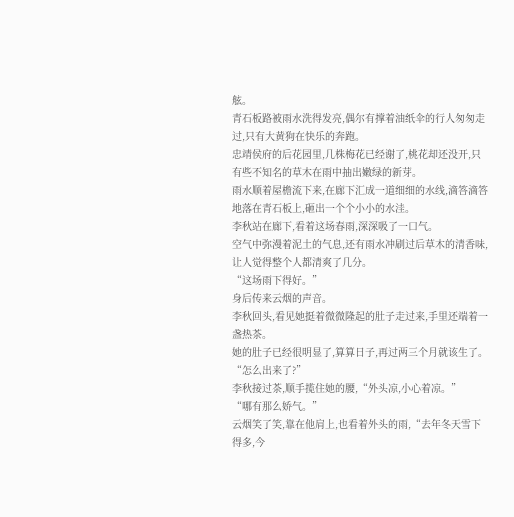舷。
青石板路被雨水洗得发亮,偶尔有撑着油纸伞的行人匆匆走过,只有大黄狗在快乐的奔跑。
忠靖侯府的后花园里,几株梅花已经谢了,桃花却还没开,只有些不知名的草木在雨中抽出嫩绿的新芽。
雨水顺着屋檐流下来,在廊下汇成一道细细的水线,滴答滴答地落在青石板上,砸出一个个小小的水洼。
李秋站在廊下,看着这场春雨,深深吸了一口气。
空气中弥漫着泥土的气息,还有雨水冲刷过后草木的清香味,让人觉得整个人都清爽了几分。
“这场雨下得好。”
身后传来云烟的声音。
李秋回头,看见她挺着微微隆起的肚子走过来,手里还端着一盏热茶。
她的肚子已经很明显了,算算日子,再过两三个月就该生了。
“怎么出来了?”
李秋接过茶,顺手揽住她的腰,“外头凉,小心着凉。”
“哪有那么娇气。”
云烟笑了笑,靠在他肩上,也看着外头的雨,“去年冬天雪下得多,今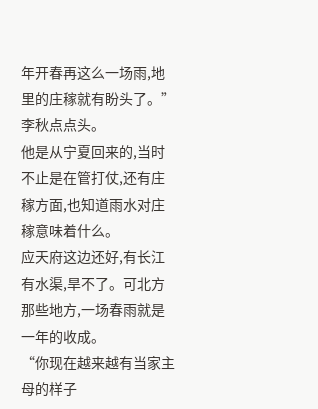年开春再这么一场雨,地里的庄稼就有盼头了。”
李秋点点头。
他是从宁夏回来的,当时不止是在管打仗,还有庄稼方面,也知道雨水对庄稼意味着什么。
应天府这边还好,有长江有水渠,旱不了。可北方那些地方,一场春雨就是一年的收成。
“你现在越来越有当家主母的样子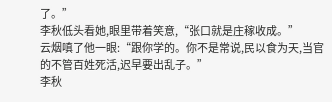了。”
李秋低头看她,眼里带着笑意,“张口就是庄稼收成。”
云烟嗔了他一眼:“跟你学的。你不是常说,民以食为天,当官的不管百姓死活,迟早要出乱子。”
李秋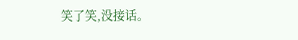笑了笑,没接话。